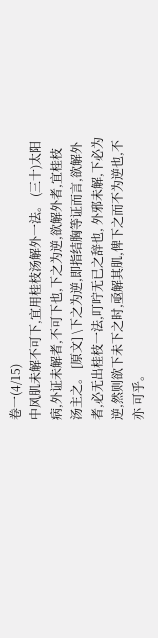卷一(4/15)
中风肌未解不可下,宜用桂枝汤解外一法。 (三十)太阳病,外证未解者,不可下也,下之为逆,欲解外者,宜桂枝汤主之。 [原文] \下之为逆,即指结胸等证而言,欲解外者,必无出桂枝一法,叮咛无已之辞也, 外邪未解,下必为逆,然则欲下未下之时,亟解其肌,俾下之而不为逆也,不亦 可乎。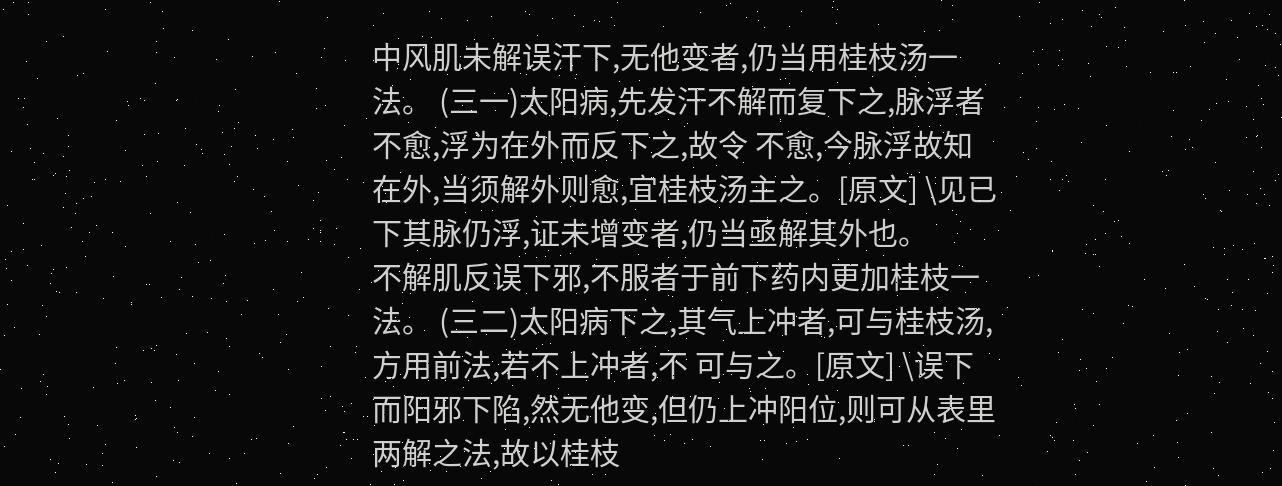中风肌未解误汗下,无他变者,仍当用桂枝汤一法。 (三一)太阳病,先发汗不解而复下之,脉浮者不愈,浮为在外而反下之,故令 不愈,今脉浮故知在外,当须解外则愈,宜桂枝汤主之。[原文] \见已下其脉仍浮,证未增变者,仍当亟解其外也。
不解肌反误下邪,不服者于前下药内更加桂枝一法。 (三二)太阳病下之,其气上冲者,可与桂枝汤,方用前法,若不上冲者,不 可与之。[原文] \误下而阳邪下陷,然无他变,但仍上冲阳位,则可从表里两解之法,故以桂枝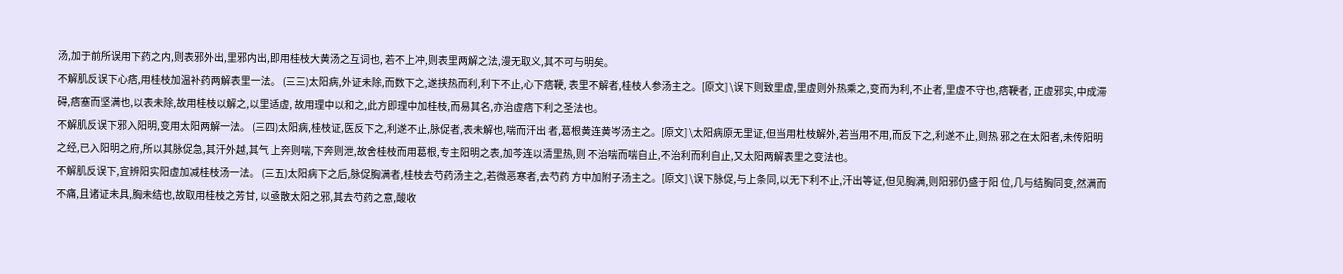汤,加于前所误用下药之内,则表邪外出,里邪内出,即用桂枝大黄汤之互词也, 若不上冲,则表里两解之法,漫无取义,其不可与明矣。
不解肌反误下心痞,用桂枝加温补药两解表里一法。 (三三)太阳病,外证未除,而数下之,遂挟热而利,利下不止,心下痞鞕, 表里不解者,桂枝人参汤主之。[原文] \误下则致里虚,里虚则外热乘之,变而为利,不止者,里虚不守也,痞鞕者, 正虚邪实,中成滞碍,痞塞而坚满也,以表未除,故用桂枝以解之,以里适虚, 故用理中以和之,此方即理中加桂枝,而易其名,亦治虚痞下利之圣法也。
不解肌反误下邪入阳明,变用太阳两解一法。 (三四)太阳病,桂枝证,医反下之,利遂不止,脉促者,表未解也,喘而汗出 者,葛根黄连黄岑汤主之。[原文] \太阳病原无里证,但当用杜枝解外,若当用不用,而反下之,利遂不止,则热 邪之在太阳者,未传阳明之经,已入阳明之府,所以其脉促急,其汗外越,其气 上奔则喘,下奔则泄,故舍桂枝而用葛根,专主阳明之表,加芩连以清里热,则 不治喘而喘自止,不治利而利自止,又太阳两解表里之变法也。
不解肌反误下,宜辨阳实阳虚加减桂枝汤一法。 (三五)太阳病下之后,脉促胸满者,桂枝去芍药汤主之,若微恶寒者,去芍药 方中加附子汤主之。[原文] \误下脉促,与上条同,以无下利不止,汗出等证,但见胸满,则阳邪仍盛于阳 位,几与结胸同变,然满而不痛,且诸证未具,胸未结也,故取用桂枝之芳甘, 以亟散太阳之邪,其去芍药之意,酸收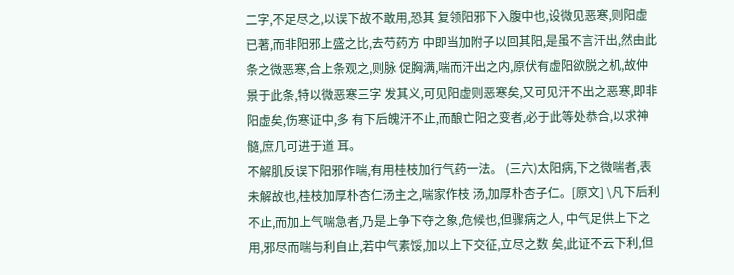二字,不足尽之,以误下故不敢用,恐其 复领阳邪下入腹中也,设微见恶寒,则阳虚已著,而非阳邪上盛之比,去芍药方 中即当加附子以回其阳,是虽不言汗出,然由此条之微恶寒,合上条观之,则脉 促胸满,喘而汗出之内,原伏有虚阳欲脱之机,故仲景于此条,特以微恶寒三字 发其义,可见阳虚则恶寒矣,又可见汗不出之恶寒,即非阳虚矣,伤寒证中,多 有下后魄汗不止,而酿亡阳之变者,必于此等处恭合,以求神髓,庶几可进于道 耳。
不解肌反误下阳邪作喘,有用桂枝加行气药一法。 (三六)太阳病,下之微喘者,表未解故也,桂枝加厚朴杏仁汤主之,喘家作枝 汤,加厚朴杏子仁。[原文] \凡下后利不止,而加上气喘急者,乃是上争下夺之象,危候也,但骤病之人, 中气足供上下之用,邪尽而喘与利自止,若中气素馁,加以上下交征,立尽之数 矣,此证不云下利,但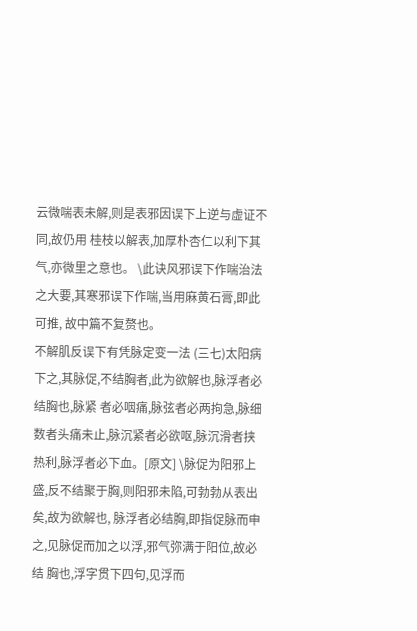云微喘表未解,则是表邪因误下上逆与虚证不同,故仍用 桂枝以解表,加厚朴杏仁以利下其气,亦微里之意也。 \此诀风邪误下作喘治法之大要,其寒邪误下作喘,当用麻黄石膏,即此可推, 故中篇不复赘也。
不解肌反误下有凭脉定变一法 (三七)太阳病下之,其脉促,不结胸者,此为欲解也,脉浮者必结胸也,脉紧 者必咽痛,脉弦者必两拘急,脉细数者头痛未止,脉沉紧者必欲呕,脉沉滑者挟 热利,脉浮者必下血。[原文] \脉促为阳邪上盛,反不结聚于胸,则阳邪未陷,可勃勃从表出矣,故为欲解也, 脉浮者必结胸,即指促脉而申之,见脉促而加之以浮,邪气弥满于阳位,故必结 胸也,浮字贯下四句,见浮而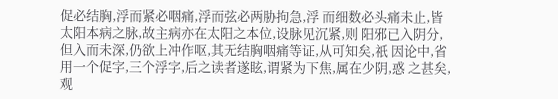促必结胸,浮而紧必咽痛,浮而弦必两胁拘急,浮 而细数必头痛未止,皆太阳本病之脉,故主病亦在太阳之本位,设脉见沉紧,则 阳邪已入阴分,但入而未深,仍欲上冲作呕,其无结胸咽痛等证,从可知矣,祇 因论中,省用一个促字,三个浮字,后之读者遂眩,谓紧为下焦,属在少阴,惑 之甚矣,观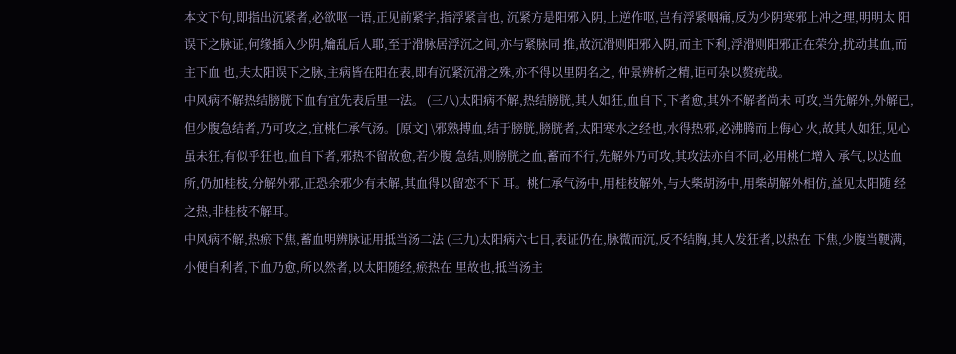本文下句,即指出沉紧者,必欲呕一语,正见前紧字,指浮紧言也, 沉紧方是阳邪入阴,上逆作呕,岂有浮紧咽痛,反为少阴寒邪上冲之理,明明太 阳误下之脉证,何缘插入少阴,爚乱后人耶,至于滑脉居浮沉之间,亦与紧脉同 推,故沉滑则阳邪入阴,而主下利,浮滑则阳邪正在荣分,扰动其血,而主下血 也,夫太阳误下之脉,主病皆在阳在表,即有沉紧沉滑之殊,亦不得以里阴名之, 仲景辨析之精,讵可杂以赘疣哉。
中风病不解热结膀胱下血有宜先表后里一法。 (三八)太阳病不解,热结膀胱,其人如狂,血自下,下者愈,其外不解者尚未 可攻,当先解外,外解已,但少腹急结者,乃可攻之,宜桃仁承气汤。[原文] \邪熟搏血,结于膀胱,膀胱者,太阳寒水之经也,水得热邪,必沸腾而上侮心 火,故其人如狂,见心虽未狂,有似乎狂也,血自下者,邪热不留故愈,若少腹 急结,则膀胱之血,蓄而不行,先解外乃可攻,其攻法亦自不同,必用桃仁增入 承气,以达血所,仍加桂枝,分解外邪,正恐余邪少有未解,其血得以留恋不下 耳。桃仁承气汤中,用桂枝解外,与大柴胡汤中,用柴胡解外相仿,益见太阳随 经之热,非桂枝不解耳。
中风病不解,热瘀下焦,蓄血明辨脉证用抵当汤二法 (三九)太阳病六七日,表证仍在,脉微而沉,反不结胸,其人发狂者,以热在 下焦,少腹当鞕满,小便自利者,下血乃愈,所以然者,以太阳随经,瘀热在 里故也,抵当汤主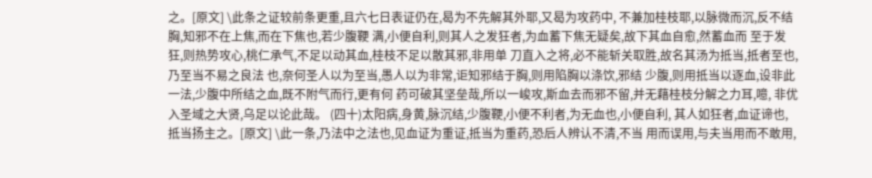之。[原文] \此条之证较前条更重,且六七日表证仍在,曷为不先解其外耶,又曷为攻药中, 不兼加桂枝耶,以脉微而沉,反不结胸,知邪不在上焦,而在下焦也,若少腹鞕 满,小便自利,则其人之发狂者,为血蓄下焦无疑矣,故下其血自愈,然蓄血而 至于发狂,则热势攻心,桃仁承气,不足以动其血,桂枝不足以散其邪,非用单 刀直入之将,必不能斩关取胜,故名其汤为抵当,抵者至也,乃至当不易之良法 也,奈何圣人以为至当,愚人以为非常,讵知邪结于胸,则用陷胸以涤饮,邪结 少腹,则用抵当以逐血,设非此一法,少腹中所结之血,既不附气而行,更有何 药可破其坚垒哉,所以一峻攻,斯血去而邪不留,并无藉桂枝分解之力耳,噫, 非优入圣域之大贤,乌足以论此哉。 (四十)太阳病,身黄,脉沉结,少腹鞕,小便不利者,为无血也,小便自利, 其人如狂者,血证谛也,抵当扬主之。[原文] \此一条,乃法中之法也,见血证为重证,抵当为重药,恐后人辨认不清,不当 用而误用,与夫当用而不敢用,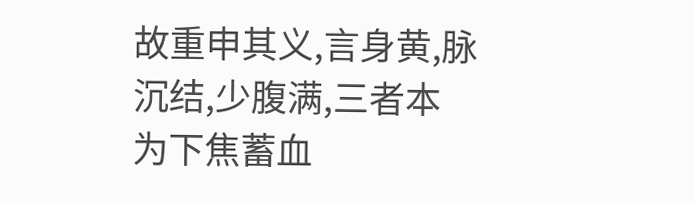故重申其义,言身黄,脉沉结,少腹满,三者本 为下焦蓄血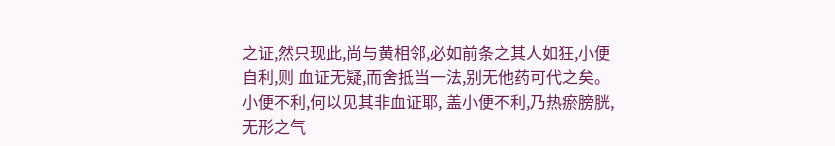之证,然只现此,尚与黄相邻,必如前条之其人如狂,小便自利,则 血证无疑,而舍抵当一法,别无他药可代之矣。小便不利,何以见其非血证耶, 盖小便不利,乃热瘀膀胱,无形之气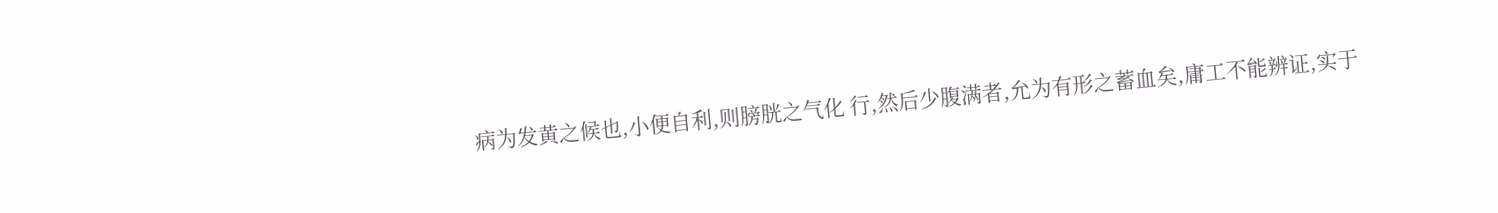病为发黄之候也,小便自利,则膀胱之气化 行,然后少腹满者,允为有形之蓄血矣,庸工不能辨证,实于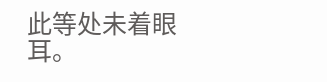此等处未着眼耳。